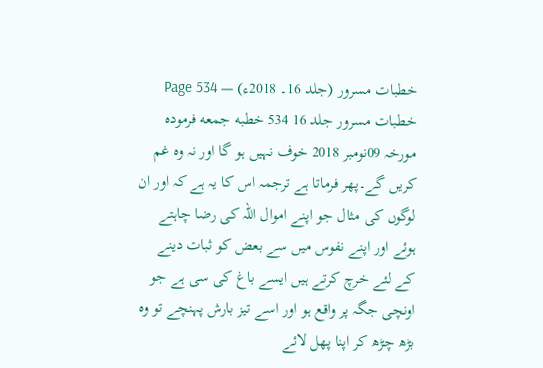خطبات مسرور (جلد 16۔ 2018ء) — Page 534
خطبات مسرور جلد 16 534 خطبه جمعه فرمودہ مورخہ 09نومبر 2018 خوف نہیں ہو گا اور نہ وہ غم کریں گے۔پھر فرماتا ہے ترجمہ اس کا یہ ہے کہ اور ان لوگوں کی مثال جو اپنے اموال اللہ کی رضا چاہتے ہوئے اور اپنے نفوس میں سے بعض کو ثبات دینے کے لئے خرچ کرتے ہیں ایسے باغ کی سی ہے جو اونچی جگہ پر واقع ہو اور اسے تیز بارش پہنچے تو وہ بڑھ چڑھ کر اپنا پھل لائے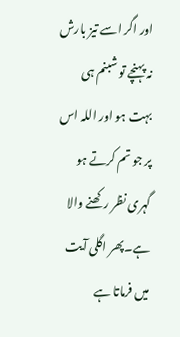اور اگر اسے تیز بارش نہ پہنچے تو شبنم ہی بہت ہو اور اللہ اس پر جو تم کرتے ہو گہری نظر رکھنے والا ہے۔پھر اگلی آیت میں فرماتا ہے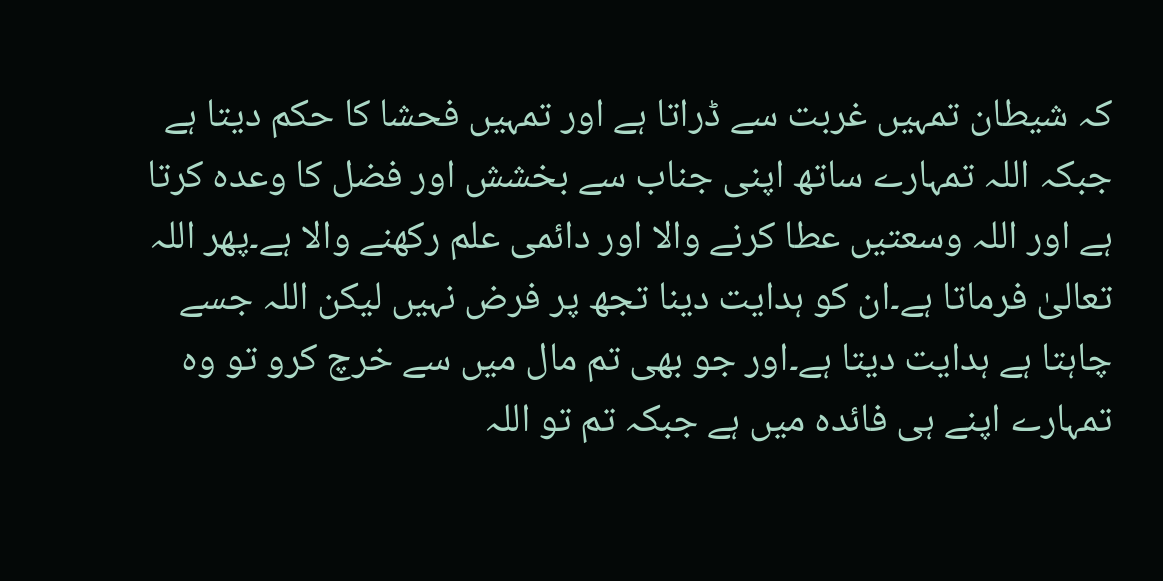کہ شیطان تمہیں غربت سے ڈراتا ہے اور تمہیں فحشا کا حکم دیتا ہے جبکہ اللہ تمہارے ساتھ اپنی جناب سے بخشش اور فضل کا وعدہ کرتا ہے اور اللہ وسعتیں عطا کرنے والا اور دائمی علم رکھنے والا ہے۔پھر اللہ تعالیٰ فرماتا ہے۔ان کو ہدایت دینا تجھ پر فرض نہیں لیکن اللہ جسے چاہتا ہے ہدایت دیتا ہے۔اور جو بھی تم مال میں سے خرچ کرو تو وہ تمہارے اپنے ہی فائدہ میں ہے جبکہ تم تو اللہ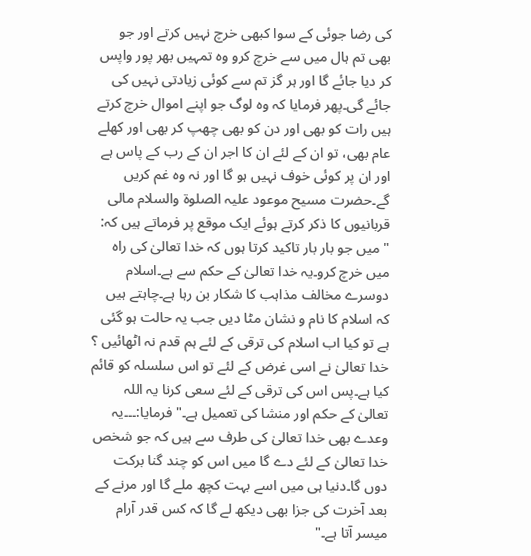کی رضا جوئی کے سوا کبھی خرچ نہیں کرتے اور جو بھی تم ہال میں سے خرچ کرو وہ تمہیں بھر پور واپس کر دیا جائے گا اور ہر گز تم سے کوئی زیادتی نہیں کی جائے گی۔پھر فرمایا کہ وہ لوگ جو اپنے اموال خرچ کرتے ہیں رات کو بھی اور دن کو بھی چھپ کر بھی اور کھلے عام بھی، تو ان کے لئے ان کا اجر ان کے رب کے پاس ہے اور ان پر کوئی خوف نہیں ہو گا اور نہ وہ غم کریں گے۔حضرت مسیح موعود علیہ الصلوۃ والسلام مالی قربانیوں کا ذکر کرتے ہوئے ایک موقع پر فرماتے ہیں کہ: " میں جو بار بار تاکید کرتا ہوں کہ خدا تعالیٰ کی راہ میں خرچ کرو۔یہ خدا تعالیٰ کے حکم سے ہے۔اسلام دوسرے مخالف مذاہب کا شکار بن رہا ہے۔چاہتے ہیں کہ اسلام کا نام و نشان مٹا دیں جب یہ حالت ہو گئی ہے تو کیا اب اسلام کی ترقی کے لئے ہم قدم نہ اٹھائیں ؟ خدا تعالیٰ نے اسی غرض کے لئے تو اس سلسلہ کو قائم کیا ہے۔پس اس کی ترقی کے لئے سعی کرنا یہ اللہ تعالیٰ کے حکم اور منشا کی تعمیل ہے۔" فرمایا:۔۔۔یہ وعدے بھی خدا تعالیٰ کی طرف سے ہیں کہ جو شخص خدا تعالیٰ کے لئے دے گا میں اس کو چند گنا برکت دوں گا۔دنیا ہی میں اسے بہت کچھ ملے گا اور مرنے کے بعد آخرت کی جزا بھی دیکھ لے گا کہ کس قدر آرام میسر آتا ہے۔"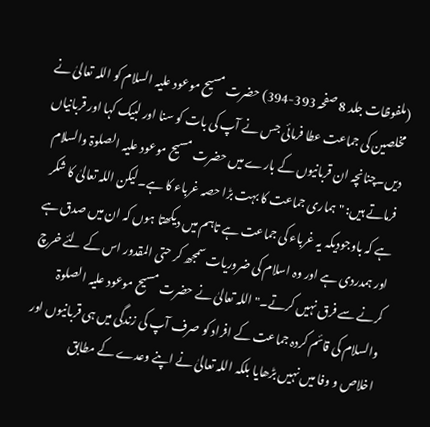(ملفوظات جلد 8 صفحہ 393-394) حضرت مسیح موعود علیہ السلام کو اللہ تعالیٰ نے مخلصین کی جماعت عطا فرمائی جس نے آپ کی بات کو سنا اور لبیک کہا اور قربانیاں دیں۔چنانچہ ان قربانیوں کے بارے میں حضرت مسیح موعود علیہ الصلوۃ والسلام فرماتے ہیں: " ہماری جماعت کا بہت بڑا حصہ غرباء کا ہے۔لیکن اللہ تعالیٰ کا شکر ہے کہ باوجودیکہ یہ غرباء کی جماعت ہے تاہم میں دیکھتا ہوں کہ ان میں صدق ہے اور ہمدردی ہے اور وہ اسلام کی ضروریات سمجھ کر حتی المقدور اس کے لئے خرچ کرنے سے فرق نہیں کرتے۔" اللہ تعالیٰ نے حضرت مسیح موعود علیہ الصلوۃ والسلام کی قائم کردہ جماعت کے افراد کو صرف آپ کی زندگی میں ہی قربانیوں اور اخلاص و وفا میں نہیں بڑھایا بلکہ اللہ تعالیٰ نے اپنے وعدے کے مطابق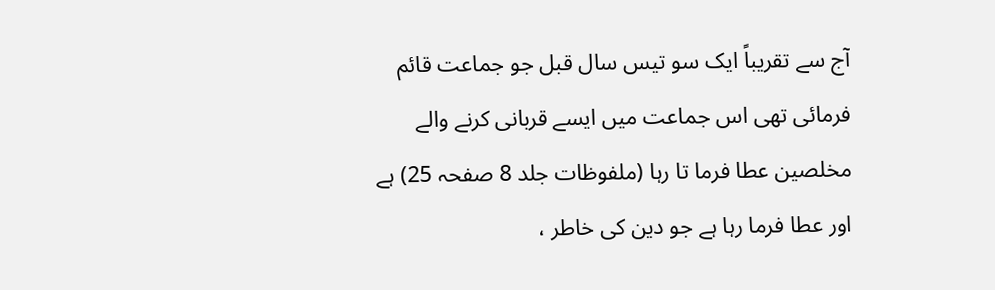آج سے تقریباً ایک سو تیس سال قبل جو جماعت قائم فرمائی تھی اس جماعت میں ایسے قربانی کرنے والے مخلصین عطا فرما تا رہا (ملفوظات جلد 8 صفحہ 25) ہے اور عطا فرما رہا ہے جو دین کی خاطر ،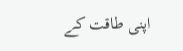اپنی طاقت کے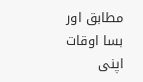مطابق اور بسا اوقات اپنی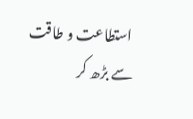استطاعت و طاقت سے بڑھ کر